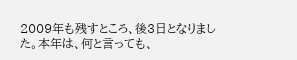2009年も残すところ、後3日となりました。本年は、何と言っても、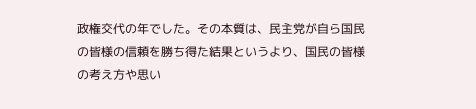政権交代の年でした。その本質は、民主党が自ら国民の皆様の信頼を勝ち得た結果というより、国民の皆様の考え方や思い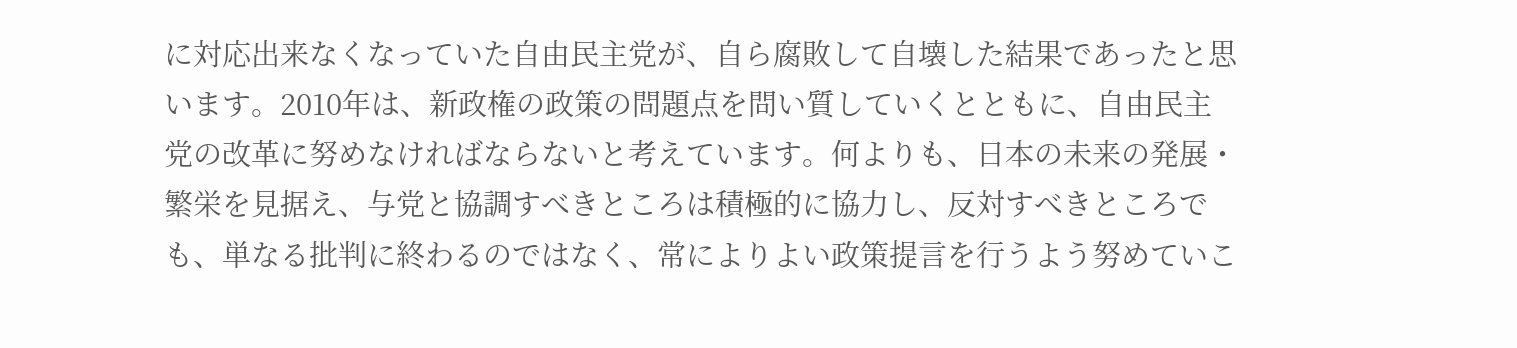に対応出来なくなっていた自由民主党が、自ら腐敗して自壊した結果であったと思います。2010年は、新政権の政策の問題点を問い質していくとともに、自由民主党の改革に努めなければならないと考えています。何よりも、日本の未来の発展・繁栄を見据え、与党と協調すべきところは積極的に協力し、反対すべきところでも、単なる批判に終わるのではなく、常によりよい政策提言を行うよう努めていこ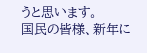うと思います。
国民の皆様、新年に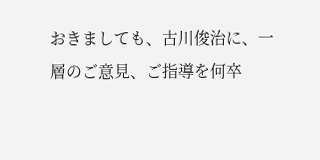おきましても、古川俊治に、一層のご意見、ご指導を何卒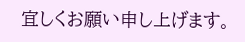宜しくお願い申し上げます。